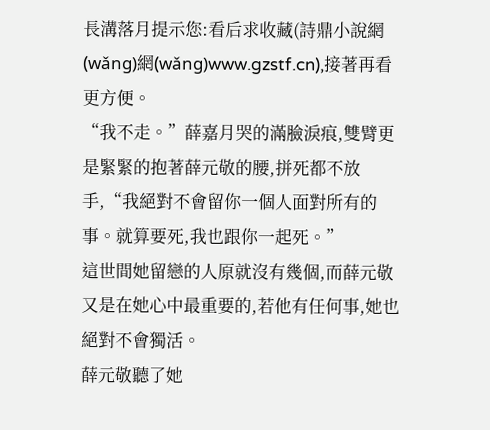長溝落月提示您:看后求收藏(詩鼎小說網(wǎng)網(wǎng)www.gzstf.cn),接著再看更方便。
“我不走。”薛嘉月哭的滿臉淚痕,雙臂更是緊緊的抱著薛元敬的腰,拼死都不放手,“我絕對不會留你一個人面對所有的事。就算要死,我也跟你一起死。”
這世間她留戀的人原就沒有幾個,而薛元敬又是在她心中最重要的,若他有任何事,她也絕對不會獨活。
薛元敬聽了她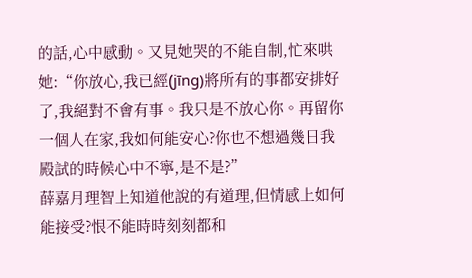的話,心中感動。又見她哭的不能自制,忙來哄她:“你放心,我已經(jīng)將所有的事都安排好了,我絕對不會有事。我只是不放心你。再留你一個人在家,我如何能安心?你也不想過幾日我殿試的時候心中不寧,是不是?”
薛嘉月理智上知道他說的有道理,但情感上如何能接受?恨不能時時刻刻都和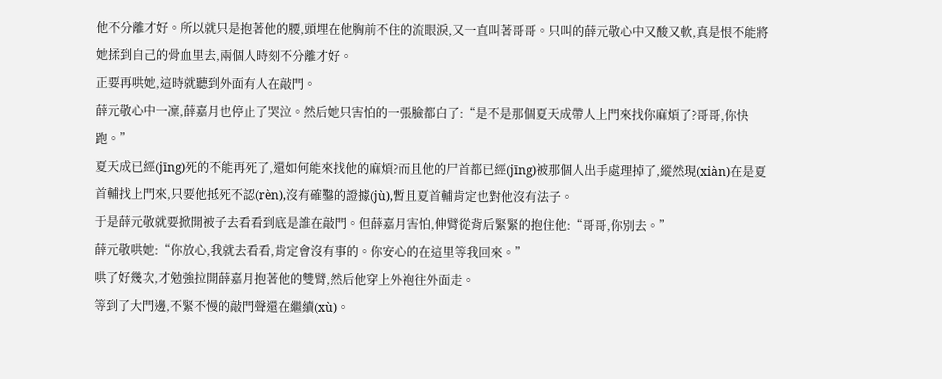他不分離才好。所以就只是抱著他的腰,頭埋在他胸前不住的流眼淚,又一直叫著哥哥。只叫的薛元敬心中又酸又軟,真是恨不能將她揉到自己的骨血里去,兩個人時刻不分離才好。
正要再哄她,這時就聽到外面有人在敲門。
薛元敬心中一凜,薛嘉月也停止了哭泣。然后她只害怕的一張臉都白了:“是不是那個夏天成帶人上門來找你麻煩了?哥哥,你快跑。”
夏天成已經(jīng)死的不能再死了,還如何能來找他的麻煩?而且他的尸首都已經(jīng)被那個人出手處理掉了,縱然現(xiàn)在是夏首輔找上門來,只要他抵死不認(rèn),沒有確鑿的證據(jù),暫且夏首輔肯定也對他沒有法子。
于是薛元敬就要掀開被子去看看到底是誰在敲門。但薛嘉月害怕,伸臂從背后緊緊的抱住他:“哥哥,你別去。”
薛元敬哄她:“你放心,我就去看看,肯定會沒有事的。你安心的在這里等我回來。”
哄了好幾次,才勉強拉開薛嘉月抱著他的雙臂,然后他穿上外袍往外面走。
等到了大門邊,不緊不慢的敲門聲還在繼續(xù)。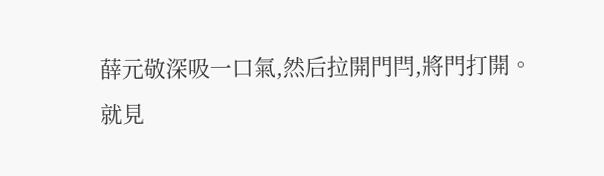薛元敬深吸一口氣,然后拉開門閂,將門打開。
就見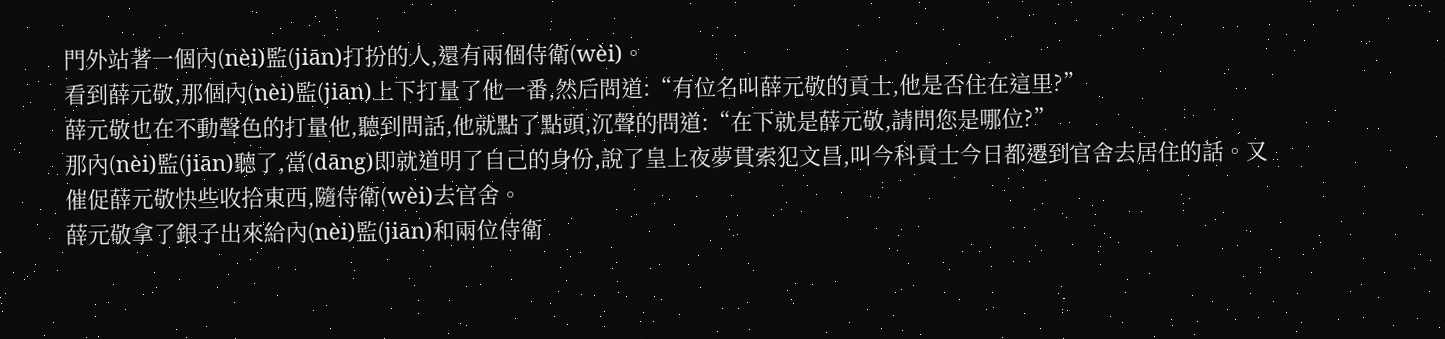門外站著一個內(nèi)監(jiān)打扮的人,還有兩個侍衛(wèi)。
看到薛元敬,那個內(nèi)監(jiān)上下打量了他一番,然后問道:“有位名叫薛元敬的貢士,他是否住在這里?”
薛元敬也在不動聲色的打量他,聽到問話,他就點了點頭,沉聲的問道:“在下就是薛元敬,請問您是哪位?”
那內(nèi)監(jiān)聽了,當(dāng)即就道明了自己的身份,說了皇上夜夢貫索犯文昌,叫今科貢士今日都遷到官舍去居住的話。又催促薛元敬快些收拾東西,隨侍衛(wèi)去官舍。
薛元敬拿了銀子出來給內(nèi)監(jiān)和兩位侍衛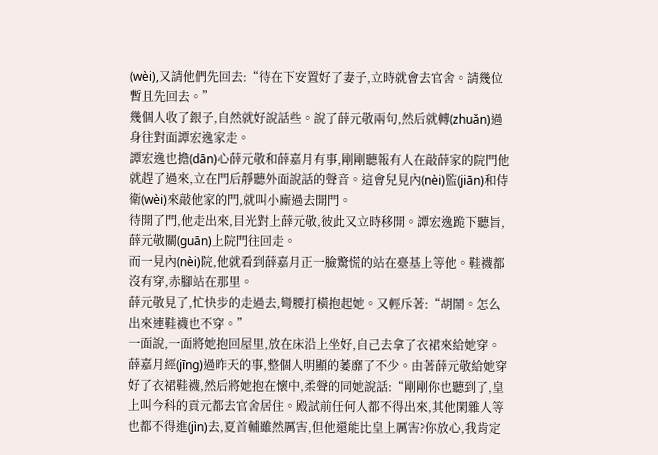(wèi),又請他們先回去:“待在下安置好了妻子,立時就會去官舍。請幾位暫且先回去。”
幾個人收了銀子,自然就好說話些。說了薛元敬兩句,然后就轉(zhuǎn)過身往對面譚宏逸家走。
譚宏逸也擔(dān)心薛元敬和薛嘉月有事,剛剛聽報有人在敲薛家的院門他就趕了過來,立在門后靜聽外面說話的聲音。這會兒見內(nèi)監(jiān)和侍衛(wèi)來敲他家的門,就叫小廝過去開門。
待開了門,他走出來,目光對上薛元敬,彼此又立時移開。譚宏逸跪下聽旨,薛元敬關(guān)上院門往回走。
而一見內(nèi)院,他就看到薛嘉月正一臉驚慌的站在臺基上等他。鞋襪都沒有穿,赤腳站在那里。
薛元敬見了,忙快步的走過去,彎腰打橫抱起她。又輕斥著:“胡鬧。怎么出來連鞋襪也不穿。”
一面說,一面將她抱回屋里,放在床沿上坐好,自己去拿了衣裙來給她穿。
薛嘉月經(jīng)過昨天的事,整個人明顯的萎靡了不少。由著薛元敬給她穿好了衣裙鞋襪,然后將她抱在懷中,柔聲的同她說話:“剛剛你也聽到了,皇上叫今科的貢元都去官舍居住。殿試前任何人都不得出來,其他閑雜人等也都不得進(jìn)去,夏首輔雖然厲害,但他還能比皇上厲害?你放心,我肯定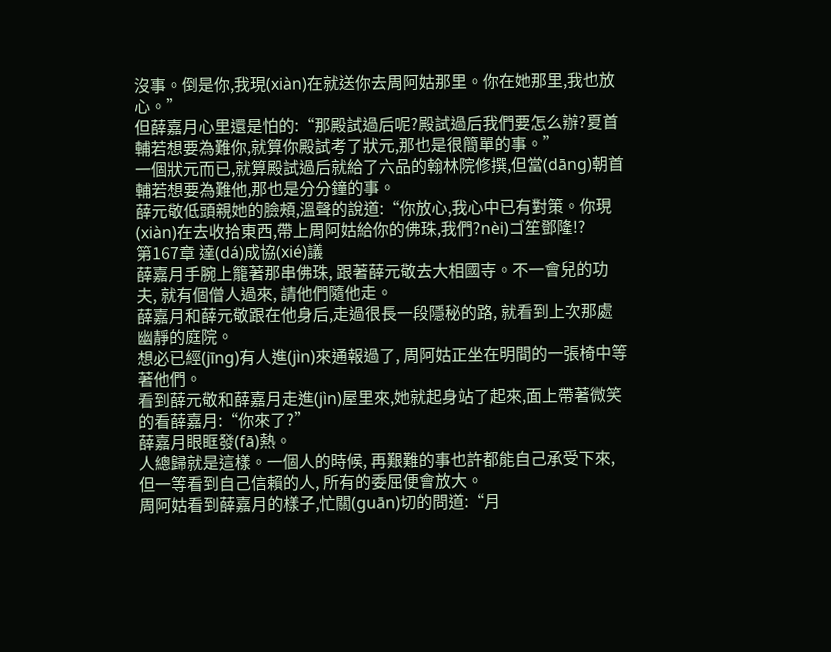沒事。倒是你,我現(xiàn)在就送你去周阿姑那里。你在她那里,我也放心。”
但薛嘉月心里還是怕的:“那殿試過后呢?殿試過后我們要怎么辦?夏首輔若想要為難你,就算你殿試考了狀元,那也是很簡單的事。”
一個狀元而已,就算殿試過后就給了六品的翰林院修撰,但當(dāng)朝首輔若想要為難他,那也是分分鐘的事。
薛元敬低頭親她的臉頰,溫聲的說道:“你放心,我心中已有對策。你現(xiàn)在去收拾東西,帶上周阿姑給你的佛珠,我們?nèi)ゴ笙鄧隆!?
第167章 達(dá)成協(xié)議
薛嘉月手腕上籠著那串佛珠, 跟著薛元敬去大相國寺。不一會兒的功夫, 就有個僧人過來, 請他們隨他走。
薛嘉月和薛元敬跟在他身后,走過很長一段隱秘的路, 就看到上次那處幽靜的庭院。
想必已經(jīng)有人進(jìn)來通報過了, 周阿姑正坐在明間的一張椅中等著他們。
看到薛元敬和薛嘉月走進(jìn)屋里來,她就起身站了起來,面上帶著微笑的看薛嘉月:“你來了?”
薛嘉月眼眶發(fā)熱。
人總歸就是這樣。一個人的時候, 再艱難的事也許都能自己承受下來,但一等看到自己信賴的人, 所有的委屈便會放大。
周阿姑看到薛嘉月的樣子,忙關(guān)切的問道:“月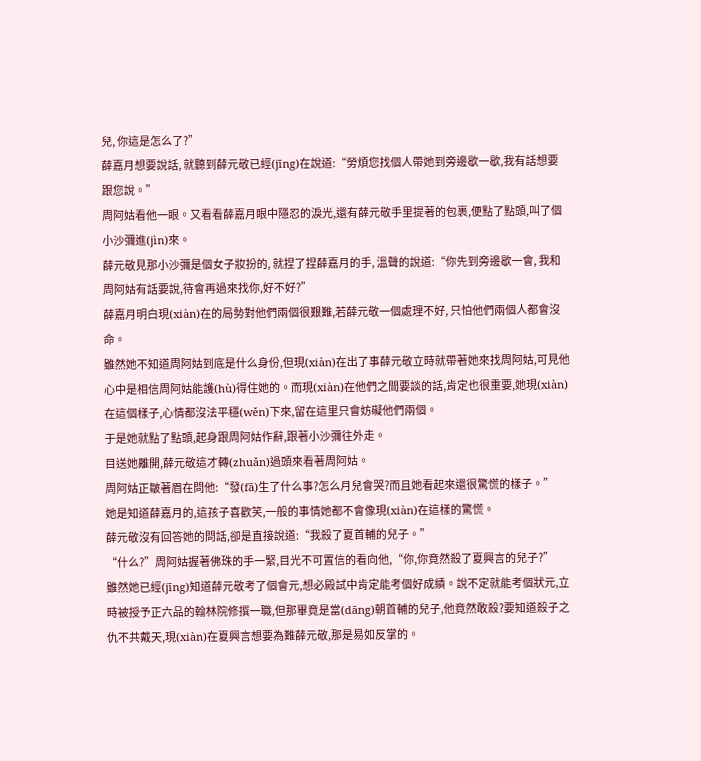兒, 你這是怎么了?”
薛嘉月想要說話, 就聽到薛元敬已經(jīng)在說道:“勞煩您找個人帶她到旁邊歇一歇,我有話想要跟您說。”
周阿姑看他一眼。又看看薛嘉月眼中隱忍的淚光,還有薛元敬手里提著的包裹,便點了點頭,叫了個小沙彌進(jìn)來。
薛元敬見那小沙彌是個女子妝扮的, 就捏了捏薛嘉月的手, 溫聲的說道:“你先到旁邊歇一會, 我和周阿姑有話要說,待會再過來找你,好不好?”
薛嘉月明白現(xiàn)在的局勢對他們兩個很艱難,若薛元敬一個處理不好, 只怕他們兩個人都會沒命。
雖然她不知道周阿姑到底是什么身份,但現(xiàn)在出了事薛元敬立時就帶著她來找周阿姑,可見他心中是相信周阿姑能護(hù)得住她的。而現(xiàn)在他們之間要談的話,肯定也很重要,她現(xiàn)在這個樣子,心情都沒法平穩(wěn)下來,留在這里只會妨礙他們兩個。
于是她就點了點頭,起身跟周阿姑作辭,跟著小沙彌往外走。
目送她離開,薛元敬這才轉(zhuǎn)過頭來看著周阿姑。
周阿姑正皺著眉在問他:“發(fā)生了什么事?怎么月兒會哭?而且她看起來還很驚慌的樣子。”
她是知道薛嘉月的,這孩子喜歡笑,一般的事情她都不會像現(xiàn)在這樣的驚慌。
薛元敬沒有回答她的問話,卻是直接說道:“我殺了夏首輔的兒子。”
“什么?”周阿姑握著佛珠的手一緊,目光不可置信的看向他,“你,你竟然殺了夏興言的兒子?”
雖然她已經(jīng)知道薛元敬考了個會元,想必殿試中肯定能考個好成績。說不定就能考個狀元,立時被授予正六品的翰林院修撰一職,但那畢竟是當(dāng)朝首輔的兒子,他竟然敢殺?要知道殺子之仇不共戴天,現(xiàn)在夏興言想要為難薛元敬,那是易如反掌的。